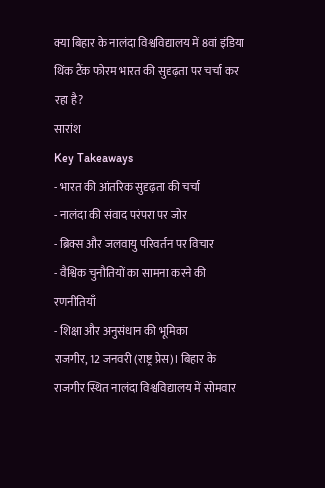क्या बिहार के नालंदा विश्वविद्यालय में 8वां इंडिया थिंक टैंक फोरम भारत की सुदृढ़ता पर चर्चा कर रहा है?
सारांश
Key Takeaways
- भारत की आंतरिक सुदृढ़ता की चर्चा
- नालंदा की संवाद परंपरा पर जोर
- ब्रिक्स और जलवायु परिवर्तन पर विचार
- वैश्विक चुनौतियों का सामना करने की रणनीतियाँ
- शिक्षा और अनुसंधान की भूमिका
राजगीर, 12 जनवरी (राष्ट्र प्रेस)। बिहार के राजगीर स्थित नालंदा विश्वविद्यालय में सोमवार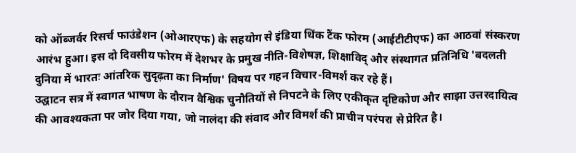को ऑब्जर्वर रिसर्च फाउंडेशन (ओआरएफ) के सहयोग से इंडिया थिंक टैंक फोरम (आईटीटीएफ) का आठवां संस्करण आरंभ हुआ। इस दो दिवसीय फोरम में देशभर के प्रमुख नीति-विशेषज्ञ, शिक्षाविद् और संस्थागत प्रतिनिधि 'बदलती दुनिया में भारतः आंतरिक सुदृढ़ता का निर्माण' विषय पर गहन विचार-विमर्श कर रहे हैं।
उद्घाटन सत्र में स्वागत भाषण के दौरान वैश्विक चुनौतियों से निपटने के लिए एकीकृत दृष्टिकोण और साझा उत्तरदायित्व की आवश्यकता पर जोर दिया गया, जो नालंदा की संवाद और विमर्श की प्राचीन परंपरा से प्रेरित है।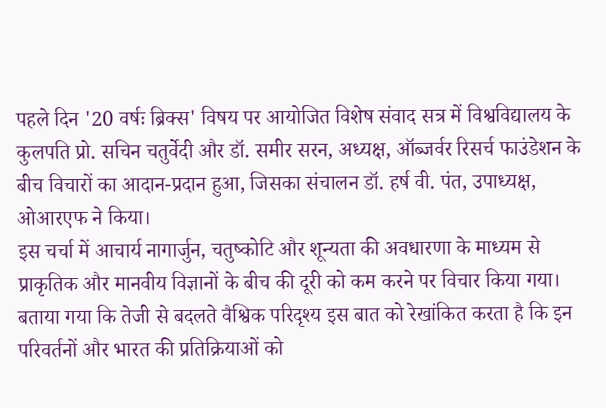पहले दिन '20 वर्षः ब्रिक्स' विषय पर आयोजित विशेष संवाद सत्र में विश्वविद्यालय के कुलपति प्रो. सचिन चतुर्वेदी और डॉ. समीर सरन, अध्यक्ष, ऑब्जर्वर रिसर्च फाउंडेशन के बीच विचारों का आदान-प्रदान हुआ, जिसका संचालन डॉ. हर्ष वी. पंत, उपाध्यक्ष, ओआरएफ ने किया।
इस चर्चा में आचार्य नागार्जुन, चतुष्कोटि और शून्यता की अवधारणा के माध्यम से प्राकृतिक और मानवीय विज्ञानों के बीच की दूरी को कम करने पर विचार किया गया। बताया गया कि तेजी से बदलते वैश्विक परिदृश्य इस बात को रेखांकित करता है कि इन परिवर्तनों और भारत की प्रतिक्रियाओं को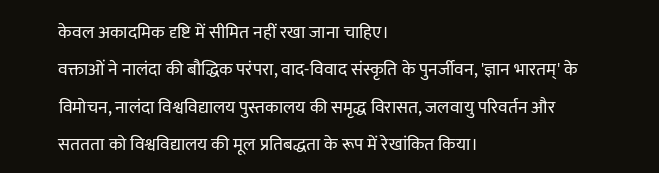केवल अकादमिक दृष्टि में सीमित नहीं रखा जाना चाहिए।
वक्ताओं ने नालंदा की बौद्धिक परंपरा, वाद-विवाद संस्कृति के पुनर्जीवन, 'ज्ञान भारतम्' के विमोचन, नालंदा विश्वविद्यालय पुस्तकालय की समृद्ध विरासत, जलवायु परिवर्तन और सततता को विश्वविद्यालय की मूल प्रतिबद्धता के रूप में रेखांकित किया।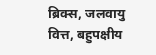ब्रिक्स, जलवायु वित्त, बहुपक्षीय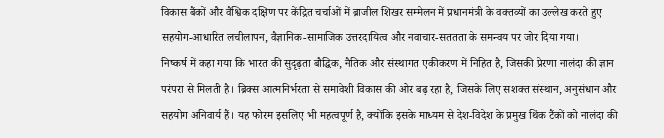विकास बैंकों और वैश्विक दक्षिण पर केंद्रित चर्चाओं में ब्राजील शिखर सम्मेलन में प्रधानमंत्री के वक्तव्यों का उल्लेख करते हुए सहयोग-आधारित लचीलापन, वैज्ञानिक-सामाजिक उत्तरदायित्व और नवाचार-सततता के समन्वय पर जोर दिया गया।
निष्कर्ष में कहा गया कि भारत की सुदृढ़ता बौद्धिक, नैतिक और संस्थागत एकीकरण में निहित है, जिसकी प्रेरणा नालंदा की ज्ञान परंपरा से मिलती है। ब्रिक्स आत्मनिर्भरता से समावेशी विकास की ओर बढ़ रहा है, जिसके लिए सशक्त संस्थान, अनुसंधान और सहयोग अनिवार्य हैं। यह फोरम इसलिए भी महत्वपूर्ण है, क्योंकि इसके माध्यम से देश-विदेश के प्रमुख थिंक टैंकों को नालंदा की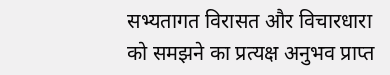सभ्यतागत विरासत और विचारधारा को समझने का प्रत्यक्ष अनुभव प्राप्त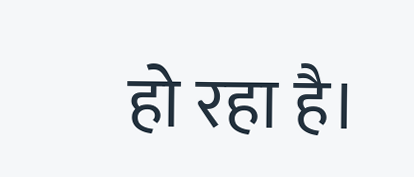हो रहा है।